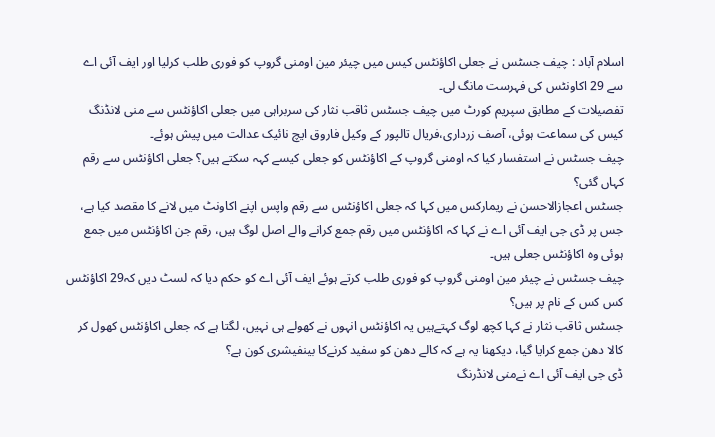اسلام آباد : چیف جسٹس نے جعلی اکاؤنٹس کیس میں چیئر مین اومنی گروپ کو فوری طلب کرلیا اور ایف آئی اے سے 29 اکاونٹس کی فہرست مانگ لی۔
تفصیلات کے مطابق سپریم کورٹ میں چیف جسٹس ثاقب نثار کی سربراہی میں جعلی اکاؤنٹس سے منی لانڈنگ کیس کی سماعت ہوئی، آصف زرداری،فریال تالپور کے وکیل فاروق ایچ نائیک عدالت میں پیش ہوئے۔
چیف جسٹس نے استفسار کیا کہ اومنی گروپ کے اکاؤنٹس کو جعلی کیسے کہہ سکتے ہیں؟ جعلی اکاؤنٹس سے رقم کہاں گئی؟
جسٹس اعجازالاحسن نے ریمارکس میں کہا کہ جعلی اکاؤنٹس سے رقم واپس اپنے اکاونٹ میں لانے کا مقصد کیا ہے، جس پر ڈی جی ایف آئی اے نے کہا کہ اکاؤنٹس میں رقم جمع کرانے والے اصل لوگ ہیں، رقم جن اکاؤنٹس میں جمع ہوئی وہ اکاؤنٹس جعلی ہیں۔
چیف جسٹس نے چیئر مین اومنی گروپ کو فوری طلب کرتے ہوئے ایف آئی اے کو حکم دیا کہ لسٹ دیں کہ29 اکاؤنٹس کس کس کے نام پر ہیں؟
جسٹس ثاقب نثار نے کہا کچھ لوگ کہتےہیں یہ اکاؤنٹس انہوں نے کھولے ہی نہیں، لگتا ہے کہ جعلی اکاؤنٹس کھول کر کالا دھن جمع کرایا گیا، دیکھنا یہ ہے کہ کالے دھن کو سفید کرنےکا بینفیشری کون ہے؟
ڈی جی ایف آئی اے نےمنی لانڈرنگ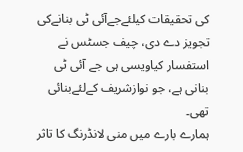کی تحقیقات کیلئےجےآئی ٹی بنانےکی تجویز دے دی، چیف جسٹس نے استفسار کیاویسی ہی جے آئی ٹی بنانی ہے، جو نوازشریف کےلئےبنائی تھی۔
ہمارے بارے میں منی لانڈرنگ کا تاثر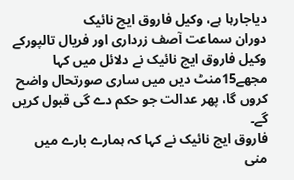دیاجارہا ہے، وکیل فاروق ایچ نائیک
دوران سماعت آصف زرداری اور فریال تالپورکے وکیل فاروق ایچ نائیک نے دلائل میں کہا مجھے15منٹ دیں میں ساری صورتحال واضح کروں گا، پھر عدالت جو حکم دے گی قبول کریں گے۔
فاروق ایچ نائیک نے کہا کہ ہمارے بارے میں منی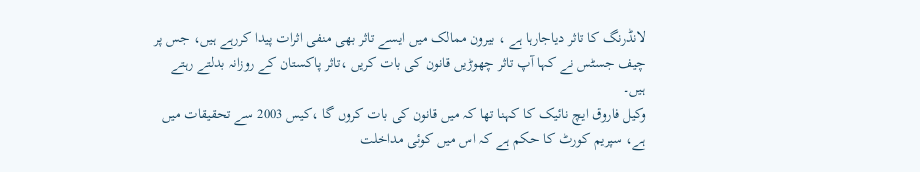لانڈرنگ کا تاثر دیاجارہا ہے ، بیرون ممالک میں ایسے تاثر بھی منفی اثرات پیدا کررہے ہیں، جس پر چیف جسٹس نے کہا آپ تاثر چھوڑیں قانون کی بات کریں ،تاثر پاکستان کے روزانہ بدلتے رہتے ہیں۔
وکیل فاروق ایچ نائیک کا کہنا تھا کہ میں قانون کی بات کروں گا ،کیس 2003 سے تحقیقات میں ہے، سپریم کورٹ کا حکم ہے کہ اس میں کوئی مداخلت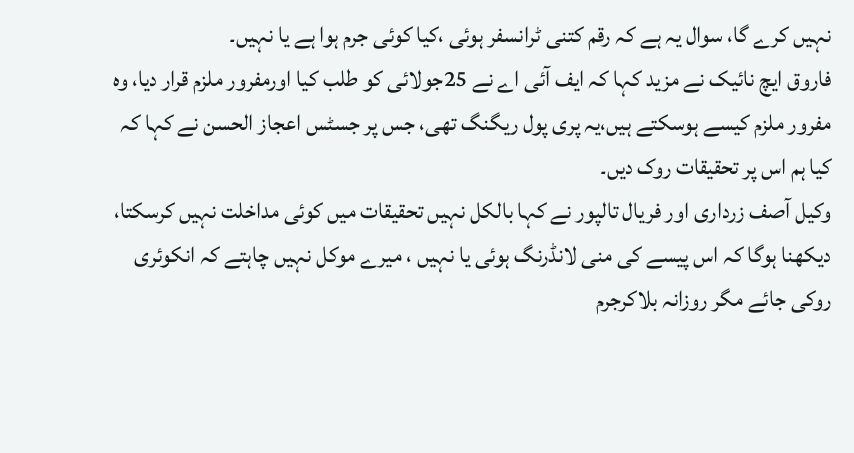نہیں کرے گا، سوال یہ ہے کہ رقم کتنی ٹرانسفر ہوئی ،کیا کوئی جرم ہوا ہے یا نہیں۔
فاروق ایچ نائیک نے مزید کہا کہ ایف آئی اے نے 25جولائی کو طلب کیا اورمفرور ملزم قرار دیا، وہ مفرور ملزم کیسے ہوسکتے ہیں،یہ پری پول ریگنگ تھی، جس پر جسٹس اعجاز الحسن نے کہا کہ کیا ہم اس پر تحقیقات روک دیں۔
وکیل آصف زرداری اور فریال تالپور نے کہا بالکل نہیں تحقیقات میں کوئی مداخلت نہیں کرسکتا، دیکھنا ہوگا کہ اس پیسے کی منی لانڈرنگ ہوئی یا نہیں ، میرے موکل نہیں چاہتے کہ انکوئری روکی جائے مگر روزانہ بلاکرجرم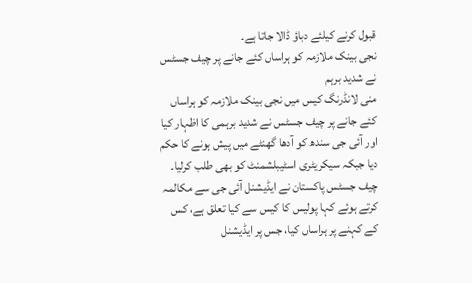قبول کرنے کیلئے دباؤ ڈالا جاتا ہے۔
نجی بینک ملازمہ کو ہراساں کئے جانے پر چیف جسٹس نے شدید برہم
منی لانڈرنگ کیس میں نجی بینک ملازمہ کو ہراساں کئے جانے پر چیف جسٹس نے شدید برہمی کا اظہار کیا اور آئی جی سندھ کو آدھا گھنٹے میں پیش ہونے کا حکم دیا جبکہ سیکریٹری اسٹیبلشمنٹ کو بھی طلب کرلیا۔
چیف جسٹس پاکستان نے ایڈیشنل آئی جی سے مکالمہ کرتے ہوئے کہا پولیس کا کیس سے کیا تعلق ہے، کس کے کہنے پر ہراساں کیا، جس پر ایڈیشنل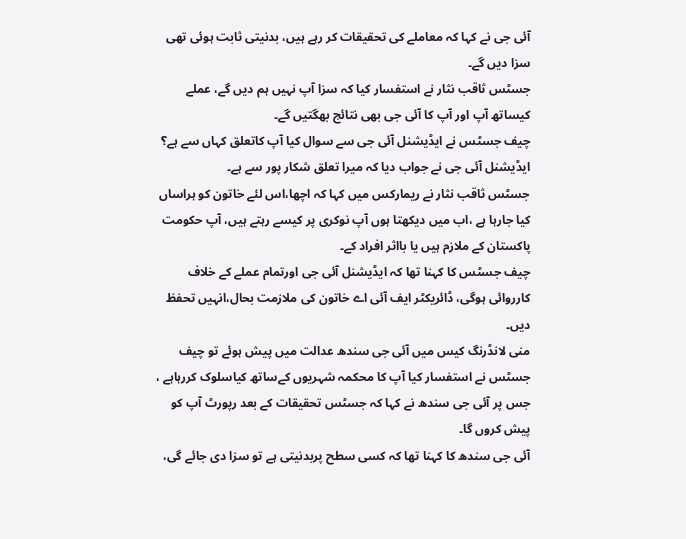آئی جی نے کہا کہ معاملے کی تحقیقات کر رہے ہیں، بدنیتی ثابت ہوئی تھی سزا دیں گے۔
جسٹس ثاقب نثار نے استفسار کیا کہ سزا آپ نہیں ہم دیں گے، عملے کیساتھ آپ اور آپ کا آئی جی بھی نتائج بھگتیں گے۔
چیف جسٹس نے ایڈیشنل آئی جی سے سوال کیا آپ کاتعلق کہاں سے ہے؟ ایڈیشنل آئی جی نے جواب دیا کہ میرا تعلق شکار پور سے ہے۔
جسٹس ثاقب نثار نے ریمارکس میں کہا کہ اچھا،اس لئے خاتون کو ہراساں کیا جارہا ہے ،اب میں دیکھتا ہوں آپ نوکری پر کیسے رہتے ہیں، آپ حکومت پاکستان کے ملازم ہیں یا بااثر افراد کے۔
چیف جسٹس کا کہنا تھا کہ ایڈیشنل آئی جی اورتمام عملے کے خلاف کارروائی ہوگی، ڈائریکٹر ایف آئی اے خاتون کی ملازمت بحال،انہیں تحفظ دیں۔
منی لانڈرنگ کیس میں آئی جی سندھ عدالت میں پیش ہوئے تو چیف جسٹس نے استفسار کیا آپ کا محکمہ شہریوں کےساتھ کیاسلوک کررہاہے ، جس پر آئی جی سندھ نے کہا کہ جسٹس تحقیقات کے بعد رپورٹ آپ کو پیش کروں گا۔
آئی جی سندھ کا کہنا تھا کہ کسی سطح پربدنیتی ہے تو سزا دی جائے گی،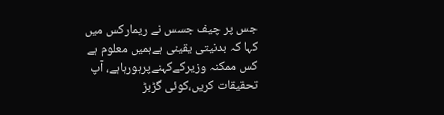جس پر چیف جسس نے ریمارکس میں کہا کہ بدنیتی یقینی ہےہمیں معلوم ہے کس ممکنہ وزیرکےکہنےپرہورہاہے، آپ تحقیقات کریں،کوئی گڑبڑ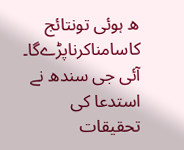ھ ہوئی تونتائج کاسامناکرناپڑےگا۔
آئی جی سندھ نے استدعا کی تحقیقات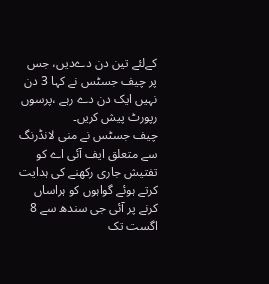کےلئے تین دن دےدیں، جس پر چیف جسٹس نے کہا 3 دن نہیں ایک دن دے رہے ،پرسوں رپورٹ پیش کریں۔
چیف جسٹس نے منی لانڈرنگ سے متعلق ایف آئی اے کو تفتیش جاری رکھنے کی ہدایت کرتے ہوئے گواہوں کو ہراساں کرنے پر آئی جی سندھ سے 8 اگست تک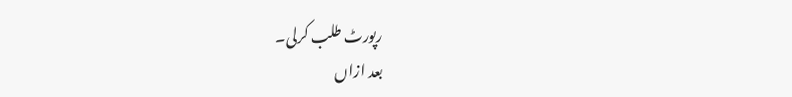رپورٹ طلب کرلی۔
بعد ازاں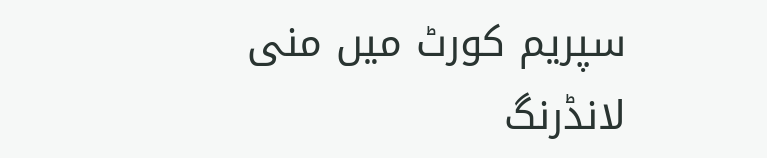سپریم کورٹ میں منی لانڈرنگ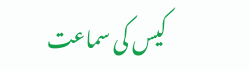کیس کی سماعت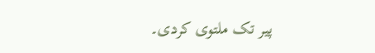پیر تک ملتوی کردی۔